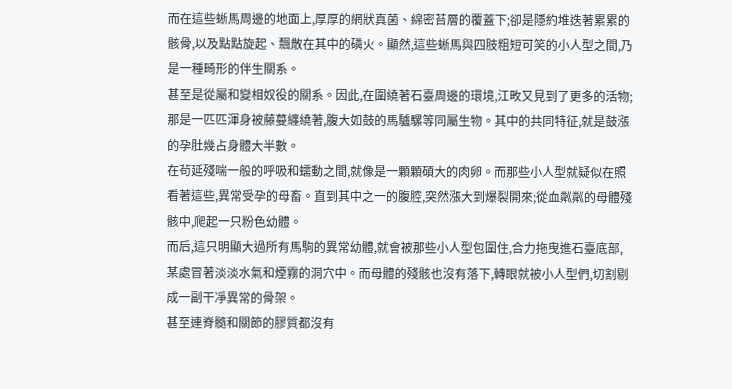而在這些蜥馬周邊的地面上,厚厚的網狀真菌、綿密苔層的覆蓋下;卻是隱約堆迭著累累的骸骨,以及點點旋起、飄散在其中的磷火。顯然,這些蜥馬與四肢粗短可笑的小人型之間,乃是一種畸形的伴生關系。
甚至是從屬和變相奴役的關系。因此,在圍繞著石臺周邊的環境,江畋又見到了更多的活物;那是一匹匹渾身被藤蔓纏繞著,腹大如鼓的馬驢騾等同屬生物。其中的共同特征,就是鼓漲的孕肚幾占身體大半數。
在茍延殘喘一般的呼吸和蠕動之間,就像是一顆顆碩大的肉卵。而那些小人型就疑似在照看著這些,異常受孕的母畜。直到其中之一的腹腔,突然漲大到爆裂開來;從血粼粼的母體殘骸中,爬起一只粉色幼體。
而后,這只明顯大過所有馬駒的異常幼體,就會被那些小人型包圍住,合力拖曳進石臺底部,某處冒著淡淡水氣和煙霧的洞穴中。而母體的殘骸也沒有落下,轉眼就被小人型們,切割剔成一副干凈異常的骨架。
甚至連脊髓和關節的膠質都沒有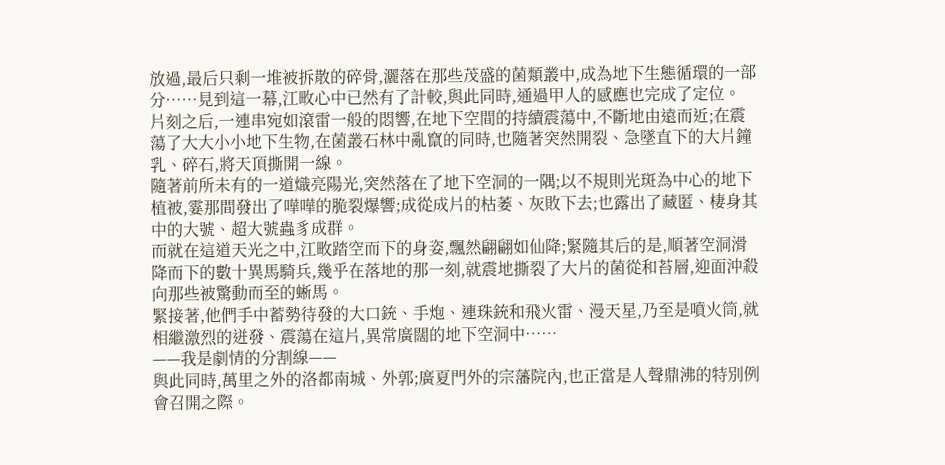放過,最后只剩一堆被拆散的碎骨,灑落在那些茂盛的菌類叢中,成為地下生態循環的一部分……見到這一幕,江畋心中已然有了計較,與此同時,通過甲人的感應也完成了定位。
片刻之后,一連串宛如滾雷一般的悶響,在地下空間的持續震蕩中,不斷地由遠而近;在震蕩了大大小小地下生物,在菌叢石林中亂竄的同時,也隨著突然開裂、急墜直下的大片鐘乳、碎石,將天頂撕開一線。
隨著前所未有的一道熾亮陽光,突然落在了地下空洞的一隅;以不規則光斑為中心的地下植被,霎那間發出了嘩嘩的脆裂爆響;成從成片的枯萎、灰敗下去;也露出了藏匿、棲身其中的大號、超大號蟲豸成群。
而就在這道天光之中,江畋踏空而下的身姿,飄然翩翩如仙降;緊隨其后的是,順著空洞滑降而下的數十異馬騎兵,幾乎在落地的那一刻,就震地撕裂了大片的菌從和苔層,迎面沖殺向那些被驚動而至的蜥馬。
緊接著,他們手中蓄勢待發的大口銃、手炮、連珠銃和飛火雷、漫天星,乃至是噴火筒,就相繼激烈的迸發、震蕩在這片,異常廣闊的地下空洞中……
——我是劇情的分割線——
與此同時,萬里之外的洛都南城、外郭;廣夏門外的宗藩院內,也正當是人聲鼎沸的特別例會召開之際。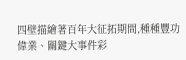四壁描繪著百年大征拓期間,種種豐功偉業、關鍵大事件彩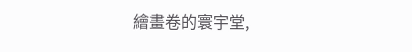繪畫卷的寰宇堂,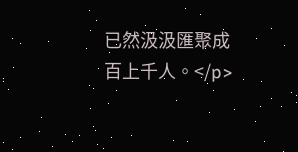已然汲汲匯聚成百上千人。</p>